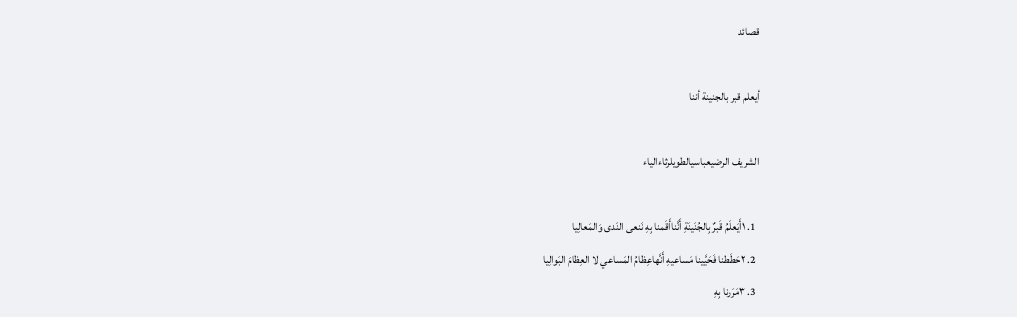قصائد

أيعلم قبر بالجنينة أننا

الشريف الرضيعباسيالطويلرثاءالياء

  1. ١أَيَعلَمُ قَبرٌ بِالجُنَينَةِ أَنَّناأَقَمنا بِهِ نَنعى النَدى وَالمَعالِيا
  2. ٢حَطَطنا فَحَيَّينا مَساعيهِ أَنَّهاعِظامُ المَساعي لا العِظامَ البَوالِيا
  3. ٣مَرَرنا بِهِ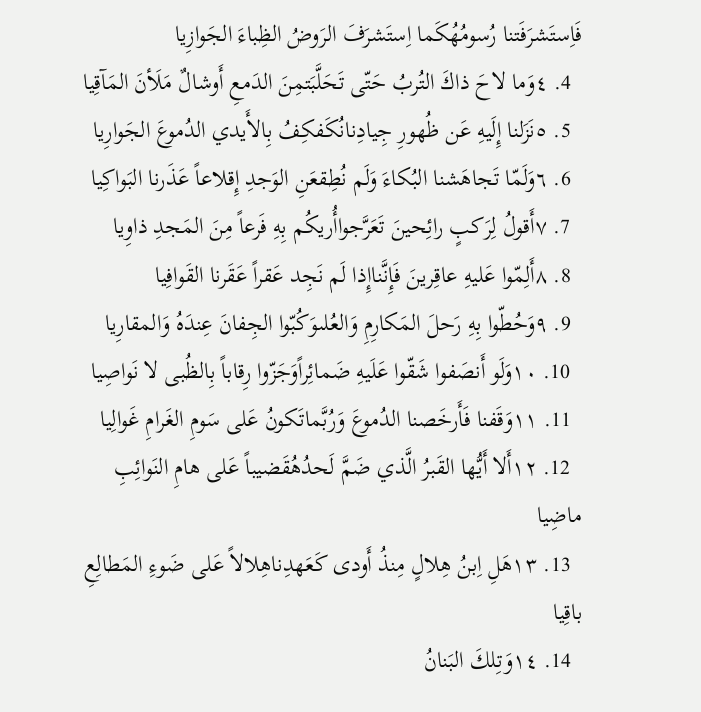فَاِستَشرَفَتنا رُسومُهُكَما اِستَشرَفَ الرَوضُ الظِباءَ الجَوازِيا
  4. ٤وَما لاحَ ذاكَ التُربُ حَتّى تَحَلَّبَتمِنَ الدَمعِ أَوشالٌ مَلَأنَ المَآقِيا
  5. ٥نَزَلنا إِلَيهِ عَن ظُهورِ جِيادِنانُكَفكِفُ بِالأَيدي الدُموعَ الجَوارِيا
  6. ٦وَلَمّا تَجاهَشنا البُكاءَ وَلَم نُطِقعَنِ الوَجدِ إِقلاعاً عَذَرنا البَواكِيا
  7. ٧أَقولُ لِرَكبٍ رائِحينَ تَعَرَّجواأُريكُم بِهِ فَرعاً مِنَ المَجدِ ذاوِيا
  8. ٨أَلِمّوا عَليهِ عاقِرينَ فَإِنَّناإِذا لَم نَجِد عَقراً عَقَرنا القَوافِيا
  9. ٩وَحُطّوا بِهِ رَحلَ المَكارِمِ وَالعُلىوَكُبّوا الجِفانَ عِندَهُ وَالمقارِيا
  10. ١٠وَلَو أَنصَفوا شَقّوا عَلَيهِ ضَمائِراًوَجَزّوا رِقاباً بِالظُبى لا نَواصِيا
  11. ١١وَقَفنا فَأَرخَصنا الدُموعَ وَرُبَّماتَكونُ عَلى سَومِ الغَرامِ غَوالِيا
  12. ١٢أَلا أَيُّها القَبرُ الَّذي ضَمَّ لَحدُهُقَضيباً عَلى هامِ النَوائِبِ ماضِيا
  13. ١٣هَلِ اِبنُ هِلالٍ مِنذُ أَودى كَعَهدِناهِلالاً عَلى ضَوءِ المَطالِعِ باقِيا
  14. ١٤وَتِلكَ البَنانُ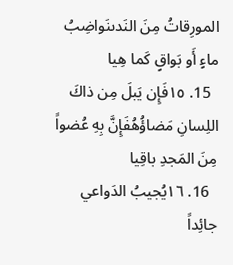المورِقاتُ مِنَ النَدىنَواضِبُ ماءٍ أَو بَواقٍ كَما هِيا
  15. ١٥فَإِن يَبلَ مِن ذاكَ اللِسانِ مَضاؤُهُفَإِنَّ بِهِ عُضواً مِنَ المَجدِ باقِيا
  16. ١٦يُجيبُ الدَواعي جائِداً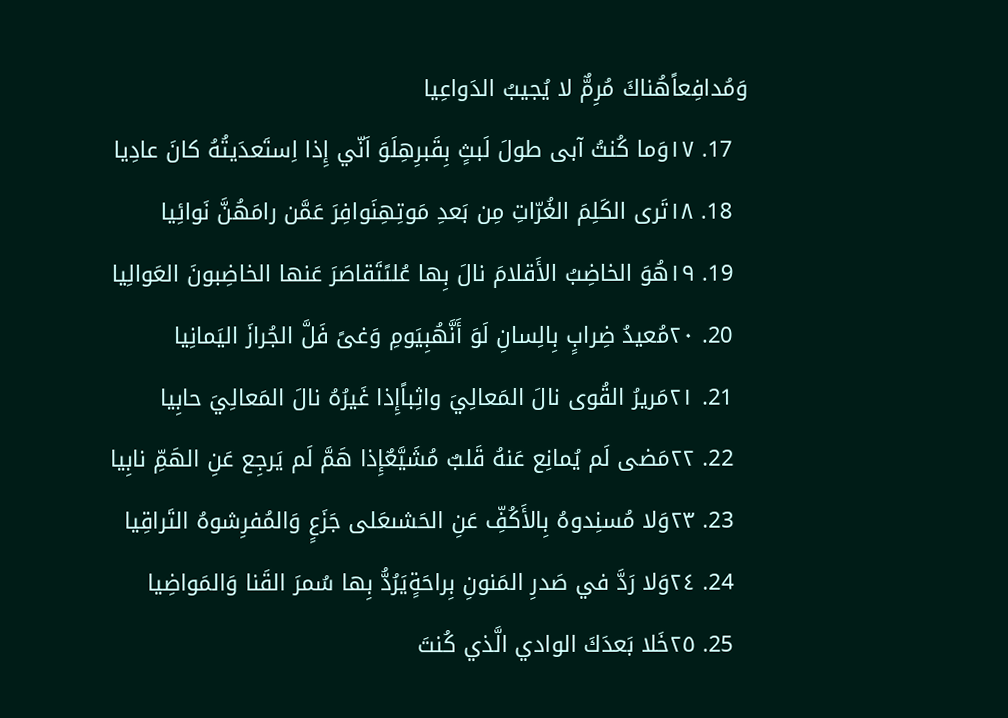وَمُدافِعاًهُناكَ مُرِمٌّ لا يُجيبُ الدَواعِيا
  17. ١٧وَما كُنتُ آبى طولَ لَبثٍ بِقَبرِهِلَوَ اَنّي إِذا اِستَعدَيتُهُ كانَ عادِيا
  18. ١٨تَرى الكَلِمَ الغُرّاتِ مِن بَعدِ مَوتِهِنَوافِرَ عَمَّن رامَهُنَّ نَوائِيا
  19. ١٩هُوَ الخاضِبُ الأَقلامَ نالَ بِها عُلىًتَقاصَرَ عَنها الخاضِبونَ العَوالِيا
  20. ٢٠مُعيدُ ضِرابٍ بِالِسانِ لَوَ أَنَّهُبِيَومِ وَغىً فَلَّ الجُرازَ اليَمانِيا
  21. ٢١مَريرُ القُوى نالَ المَعالِيَ واثِباًإِذا غَيرُهُ نالَ المَعالِيَ حابِيا
  22. ٢٢مَضى لَم يُمانِع عَنهُ قَلبٌ مُشَيَّعٌإِذا هَمَّ لَم يَرجِع عَنِ الهَمِّ نابِيا
  23. ٢٣وَلا مُسنِدوهُ بِالأَكُفِّ عَنِ الحَشىعَلى جَزَعٍ وَالمُفرِشوهُ التَراقِيا
  24. ٢٤وَلا رَدَّ في صَدرِ المَنونِ بِراحَةٍيَرُدُّ بِها سُمرَ القَنا وَالمَواضِيا
  25. ٢٥خَلا بَعدَكَ الوادي الَّذي كُنتَ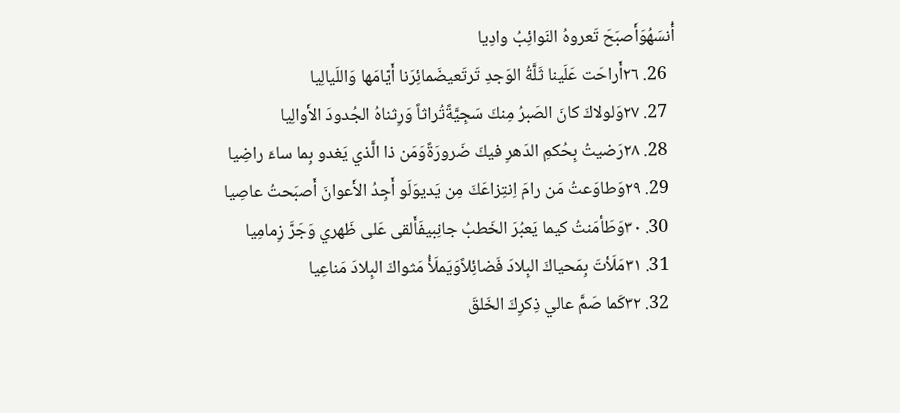أُنسَهُوَأَصبَحَ تَعروهُ النَوائِبُ وادِيا
  26. ٢٦أَراحَت عَلَينا ثَلَّةُ الوَجدِ تَرتَعيضَمائِرَنا أَيّامَها وَاللَيالِيا
  27. ٢٧وَلولاكَ كانَ الصَبرُ مِنكَ سَجِيَّةًتُراثاً وَرِثناهُ الجُدودَ الأَوالِيا
  28. ٢٨رَضيتُ بِحُكمِ الدَهرِ فيكَ ضَرورَةًوَمَن ذا الَّذي يَغدو بِما ساءَ راضِيا
  29. ٢٩وَطاوَعتُ مَن رامَ اِنتِزاعَكَ مِن يَديوَلَو أَجِدُ الأَعوانَ أَصبَحتُ عاصِيا
  30. ٣٠وَطَأمَنتُ كيما يَعبُرَ الخَطبُ جانِبيفَأَلقى عَلى ظَهري وَجَرَّ زِمامِيا
  31. ٣١مَلَأتَ بِمَحياكَ البِلادَ فَضائِلاًوَيَملَأُ مَثواكَ البِلادَ مَناعِيا
  32. ٣٢كَما صَمَّ عالي ذِكرِكَ الخَلقَ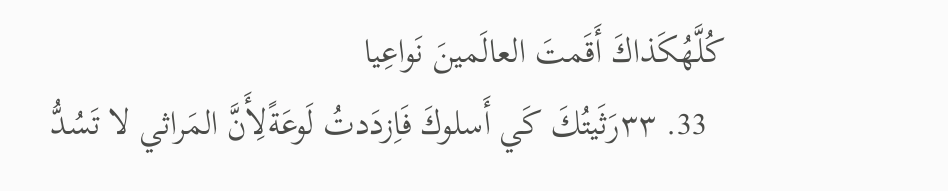كُلَّهُكَذاكَ أَقَمتَ العالَمينَ نَواعِيا
  33. ٣٣رَثَيتُكَ كَي أَسلوكَ فَاِزدَدتُ لَوعَةًلِأَنَّ المَراثي لا تَسُدُّ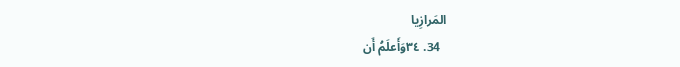المَرازِيا
  34. ٣٤وَأَعلَمُ أَن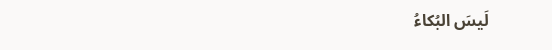لَيسَ البُكاءُ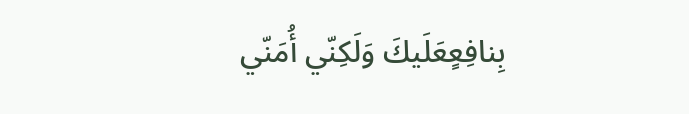بِنافِعٍعَلَيكَ وَلَكِنّي أُمَنّي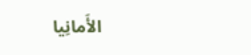الأَمانِيا